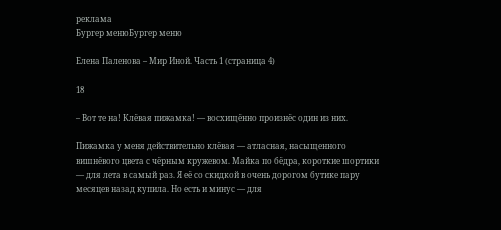реклама
Бургер менюБургер меню

Елена Паленова – Мир Иной. Часть 1 (страница 4)

18

– Вот те на! Клёвая пижамка! ― восхищённо произнёс один из них.

Пижамка у меня действительно клёвая ― атласная, насыщенного вишнёвого цвета с чёрным кружевом. Майка по бёдра, короткие шортики ― для лета в самый раз. Я её со скидкой в очень дорогом бутике пару месяцев назад купила. Но есть и минус ― для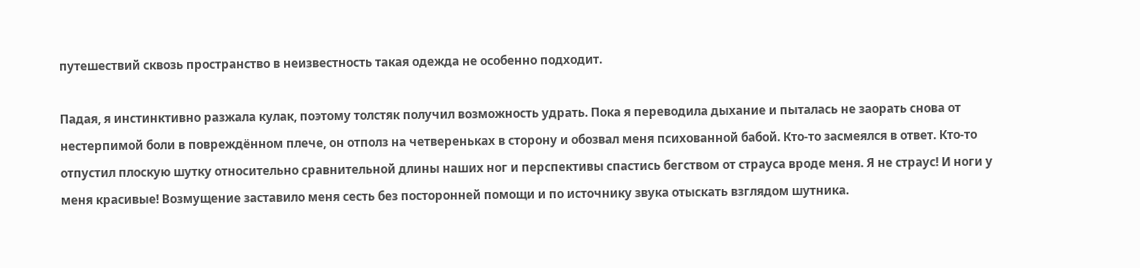путешествий сквозь пространство в неизвестность такая одежда не особенно подходит.

Падая, я инстинктивно разжала кулак, поэтому толстяк получил возможность удрать. Пока я переводила дыхание и пыталась не заорать снова от нестерпимой боли в повреждённом плече, он отполз на четвереньках в сторону и обозвал меня психованной бабой. Кто-то засмеялся в ответ. Кто-то отпустил плоскую шутку относительно сравнительной длины наших ног и перспективы спастись бегством от страуса вроде меня. Я не страус! И ноги у меня красивые! Возмущение заставило меня сесть без посторонней помощи и по источнику звука отыскать взглядом шутника.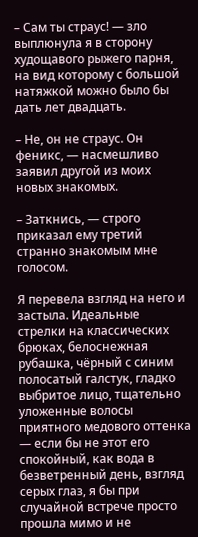– Сам ты страус! ― зло выплюнула я в сторону худощавого рыжего парня, на вид которому с большой натяжкой можно было бы дать лет двадцать.

– Не, он не страус. Он феникс, ― насмешливо заявил другой из моих новых знакомых.

– Заткнись, ― строго приказал ему третий странно знакомым мне голосом.

Я перевела взгляд на него и застыла. Идеальные стрелки на классических брюках, белоснежная рубашка, чёрный с синим полосатый галстук, гладко выбритое лицо, тщательно уложенные волосы приятного медового оттенка ― если бы не этот его спокойный, как вода в безветренный день, взгляд серых глаз, я бы при случайной встрече просто прошла мимо и не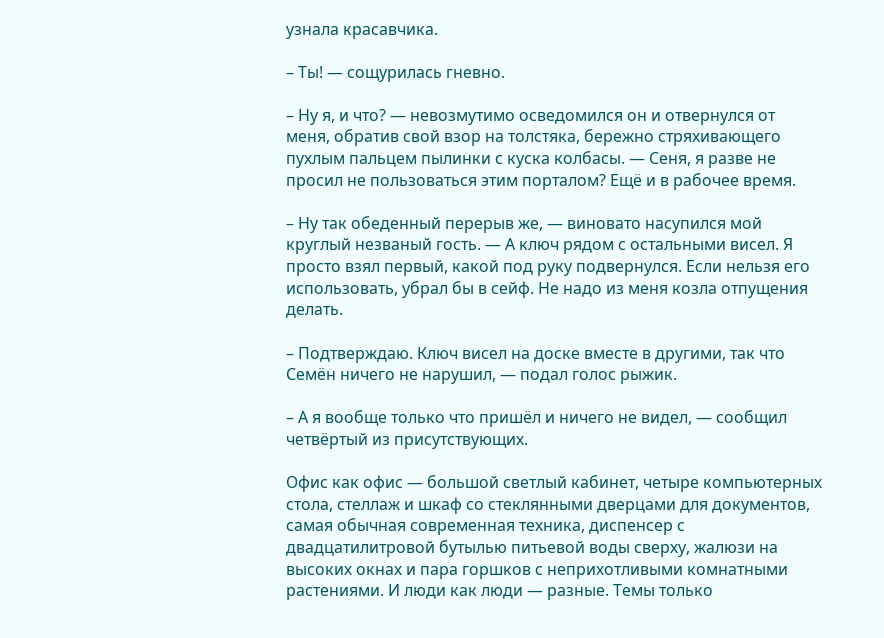узнала красавчика.

– Ты! ― сощурилась гневно.

– Ну я, и что? ― невозмутимо осведомился он и отвернулся от меня, обратив свой взор на толстяка, бережно стряхивающего пухлым пальцем пылинки с куска колбасы. ― Сеня, я разве не просил не пользоваться этим порталом? Ещё и в рабочее время.

– Ну так обеденный перерыв же, ― виновато насупился мой круглый незваный гость. ― А ключ рядом с остальными висел. Я просто взял первый, какой под руку подвернулся. Если нельзя его использовать, убрал бы в сейф. Не надо из меня козла отпущения делать.

– Подтверждаю. Ключ висел на доске вместе в другими, так что Семён ничего не нарушил, ― подал голос рыжик.

– А я вообще только что пришёл и ничего не видел, ― сообщил четвёртый из присутствующих.

Офис как офис ― большой светлый кабинет, четыре компьютерных стола, стеллаж и шкаф со стеклянными дверцами для документов, самая обычная современная техника, диспенсер с двадцатилитровой бутылью питьевой воды сверху, жалюзи на высоких окнах и пара горшков с неприхотливыми комнатными растениями. И люди как люди ― разные. Темы только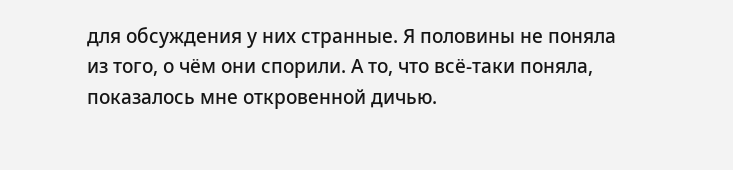для обсуждения у них странные. Я половины не поняла из того, о чём они спорили. А то, что всё-таки поняла, показалось мне откровенной дичью.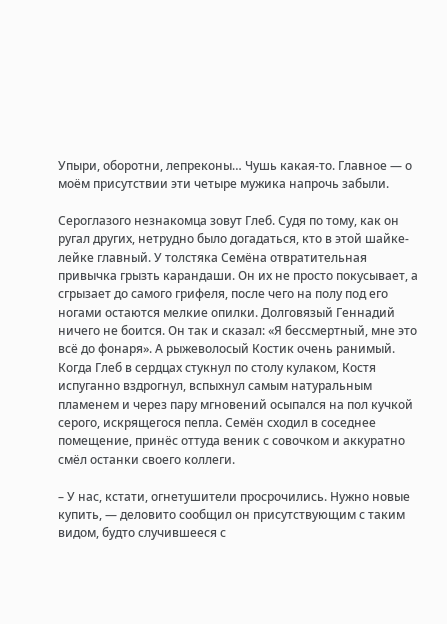Упыри, оборотни, лепреконы… Чушь какая-то. Главное ― о моём присутствии эти четыре мужика напрочь забыли.

Сероглазого незнакомца зовут Глеб. Судя по тому, как он ругал других, нетрудно было догадаться, кто в этой шайке-лейке главный. У толстяка Семёна отвратительная привычка грызть карандаши. Он их не просто покусывает, а сгрызает до самого грифеля, после чего на полу под его ногами остаются мелкие опилки. Долговязый Геннадий ничего не боится. Он так и сказал: «Я бессмертный, мне это всё до фонаря». А рыжеволосый Костик очень ранимый. Когда Глеб в сердцах стукнул по столу кулаком, Костя испуганно вздрогнул, вспыхнул самым натуральным пламенем и через пару мгновений осыпался на пол кучкой серого, искрящегося пепла. Семён сходил в соседнее помещение, принёс оттуда веник с совочком и аккуратно смёл останки своего коллеги.

– У нас, кстати, огнетушители просрочились. Нужно новые купить, ― деловито сообщил он присутствующим с таким видом, будто случившееся с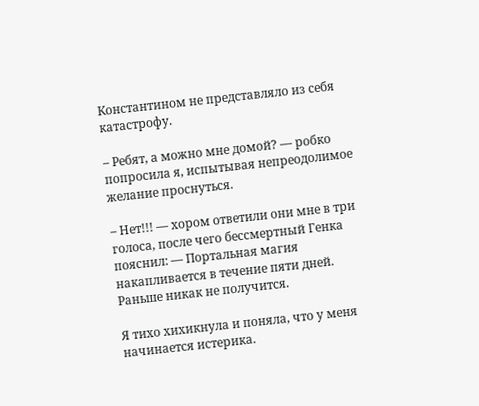Константином не представляло из себя катастрофу.

– Ребят, а можно мне домой? ― робко попросила я, испытывая непреодолимое желание проснуться.

– Нет!!! ― хором ответили они мне в три голоса, после чего бессмертный Генка пояснил: ― Портальная магия накапливается в течение пяти дней. Раньше никак не получится.

Я тихо хихикнула и поняла, что у меня начинается истерика.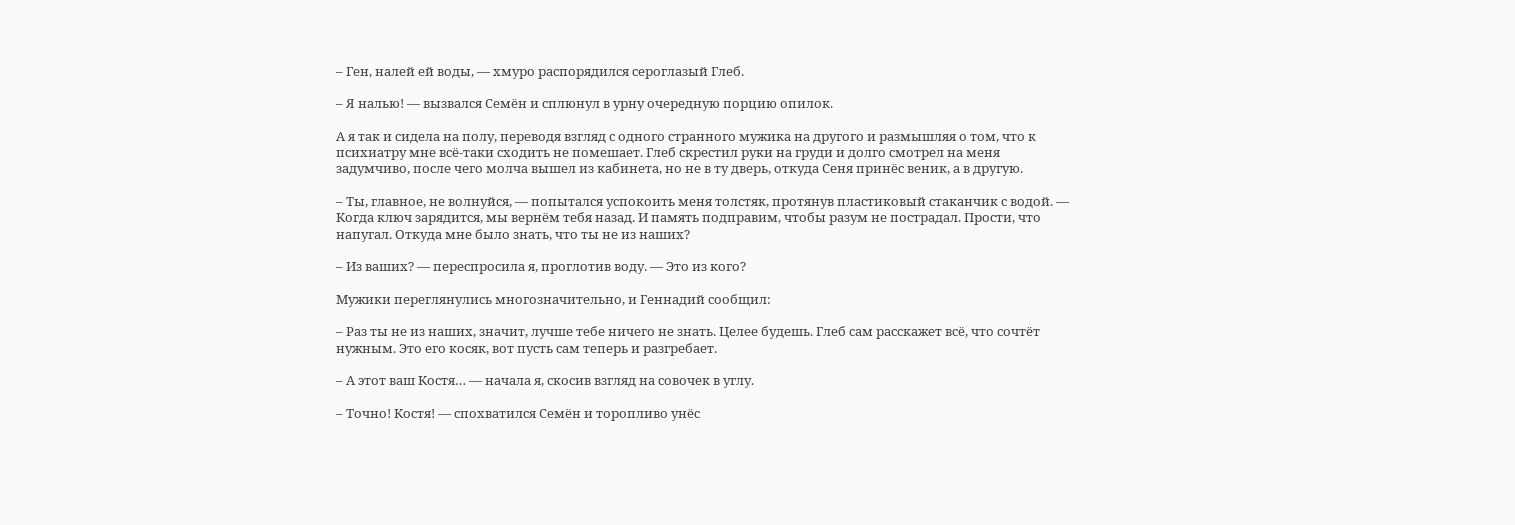– Ген, налей ей воды, ― хмуро распорядился сероглазый Глеб.

– Я налью! ― вызвался Семён и сплюнул в урну очередную порцию опилок.

А я так и сидела на полу, переводя взгляд с одного странного мужика на другого и размышляя о том, что к психиатру мне всё-таки сходить не помешает. Глеб скрестил руки на груди и долго смотрел на меня задумчиво, после чего молча вышел из кабинета, но не в ту дверь, откуда Сеня принёс веник, а в другую.

– Ты, главное, не волнуйся, ― попытался успокоить меня толстяк, протянув пластиковый стаканчик с водой. ― Когда ключ зарядится, мы вернём тебя назад. И память подправим, чтобы разум не пострадал. Прости, что напугал. Откуда мне было знать, что ты не из наших?

– Из ваших? ― переспросила я, проглотив воду. ― Это из кого?

Мужики переглянулись многозначительно, и Геннадий сообщил:

– Раз ты не из наших, значит, лучше тебе ничего не знать. Целее будешь. Глеб сам расскажет всё, что сочтёт нужным. Это его косяк, вот пусть сам теперь и разгребает.

– А этот ваш Костя… ― начала я, скосив взгляд на совочек в углу.

– Точно! Костя! ― спохватился Семён и торопливо унёс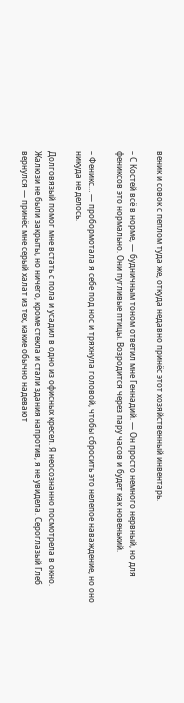веник и совок с пеплом туда же, откуда недавно принёс этот хозяйственный инвентарь.

– С Костей всё в норме, ― будничным тоном ответил мне Геннадий. ― Он просто немного нервный, но для фениксов это нормально. Они пугливые птицы. Возродится через пару часов и будет как новенький.

– Феникс… ― пробормотала я себе под нос и тряхнула головой, чтобы сбросить это нелепое наваждение, но оно никуда не делось.

Долговязый помог мне встать с пола и усадил в одно из офисных кресел. Я неосознанно посмотрела в окно. Жалюзи не были закрыты, но ничего, кроме стекла и стали здания напротив, я не увидела. Сероглазый Глеб вернулся ― принёс мне серый халат из тех, какие обычно надевают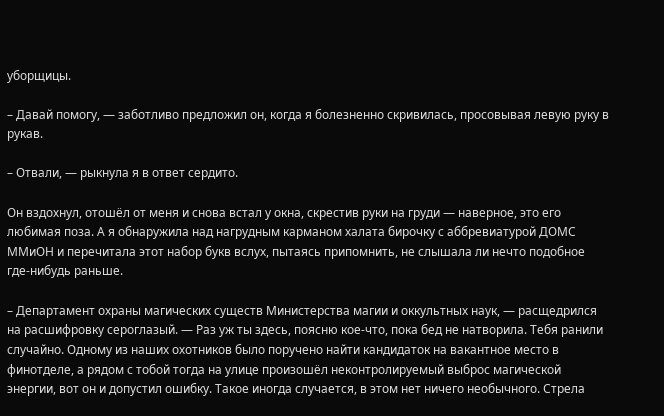уборщицы.

– Давай помогу, ― заботливо предложил он, когда я болезненно скривилась, просовывая левую руку в рукав.

– Отвали, ― рыкнула я в ответ сердито.

Он вздохнул, отошёл от меня и снова встал у окна, скрестив руки на груди ― наверное, это его любимая поза. А я обнаружила над нагрудным карманом халата бирочку с аббревиатурой ДОМС ММиОН и перечитала этот набор букв вслух, пытаясь припомнить, не слышала ли нечто подобное где-нибудь раньше.

– Департамент охраны магических существ Министерства магии и оккультных наук, ― расщедрился на расшифровку сероглазый. ― Раз уж ты здесь, поясню кое-что, пока бед не натворила. Тебя ранили случайно. Одному из наших охотников было поручено найти кандидаток на вакантное место в финотделе, а рядом с тобой тогда на улице произошёл неконтролируемый выброс магической энергии, вот он и допустил ошибку. Такое иногда случается, в этом нет ничего необычного. Стрела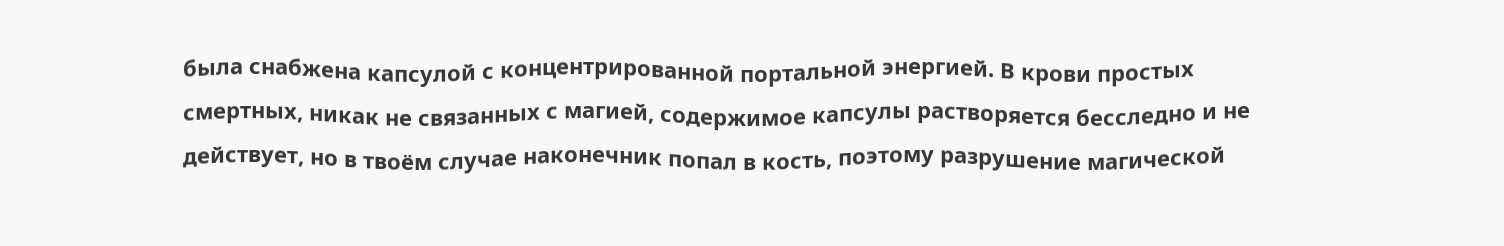была снабжена капсулой с концентрированной портальной энергией. В крови простых смертных, никак не связанных с магией, содержимое капсулы растворяется бесследно и не действует, но в твоём случае наконечник попал в кость, поэтому разрушение магической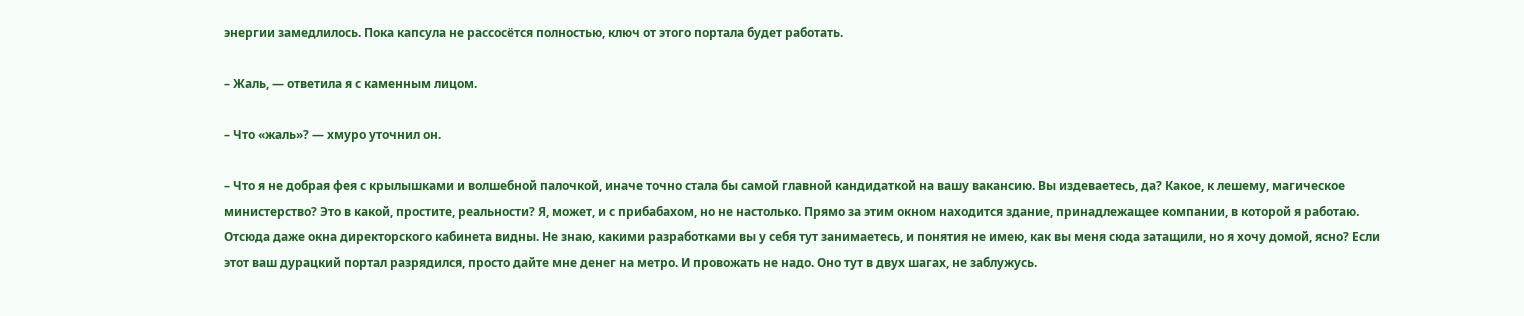энергии замедлилось. Пока капсула не рассосётся полностью, ключ от этого портала будет работать.

– Жаль, ― ответила я с каменным лицом.

– Что «жаль»? ― хмуро уточнил он.

– Что я не добрая фея с крылышками и волшебной палочкой, иначе точно стала бы самой главной кандидаткой на вашу вакансию. Вы издеваетесь, да? Какое, к лешему, магическое министерство? Это в какой, простите, реальности? Я, может, и с прибабахом, но не настолько. Прямо за этим окном находится здание, принадлежащее компании, в которой я работаю. Отсюда даже окна директорского кабинета видны. Не знаю, какими разработками вы у себя тут занимаетесь, и понятия не имею, как вы меня сюда затащили, но я хочу домой, ясно? Если этот ваш дурацкий портал разрядился, просто дайте мне денег на метро. И провожать не надо. Оно тут в двух шагах, не заблужусь.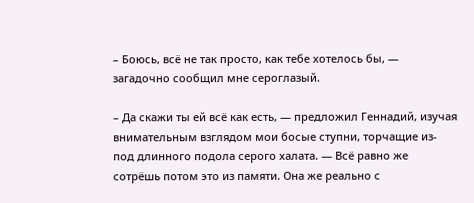– Боюсь, всё не так просто, как тебе хотелось бы, ― загадочно сообщил мне сероглазый.

– Да скажи ты ей всё как есть, ― предложил Геннадий, изучая внимательным взглядом мои босые ступни, торчащие из-под длинного подола серого халата. ― Всё равно же сотрёшь потом это из памяти. Она же реально с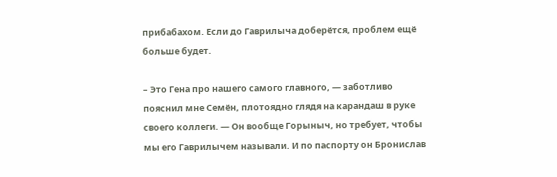прибабахом. Если до Гаврилыча доберётся, проблем ещё больше будет.

– Это Гена про нашего самого главного, ― заботливо пояснил мне Семён, плотоядно глядя на карандаш в руке своего коллеги. ― Он вообще Горыныч, но требует, чтобы мы его Гаврилычем называли. И по паспорту он Бронислав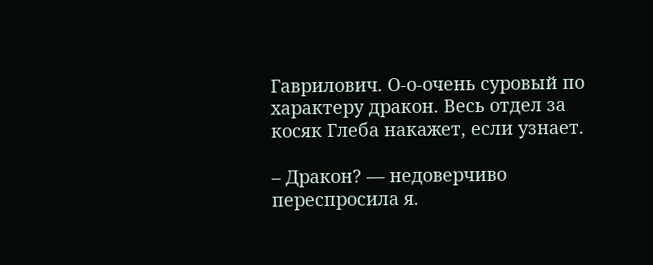Гаврилович. О-о-очень суровый по характеру дракон. Весь отдел за косяк Глеба накажет, если узнает.

– Дракон? ― недоверчиво переспросила я.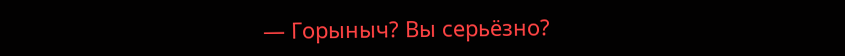― Горыныч? Вы серьёзно?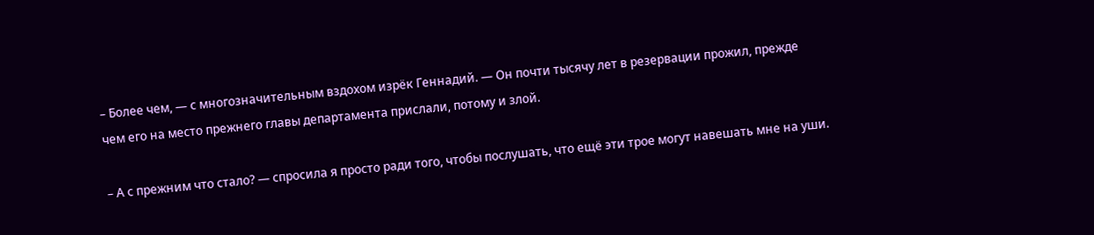– Более чем, ― с многозначительным вздохом изрёк Геннадий. ― Он почти тысячу лет в резервации прожил, прежде чем его на место прежнего главы департамента прислали, потому и злой.

– А с прежним что стало? ― спросила я просто ради того, чтобы послушать, что ещё эти трое могут навешать мне на уши.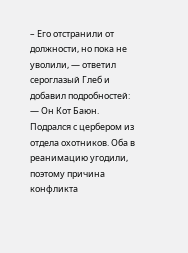– Его отстранили от должности, но пока не уволили, ― ответил сероглазый Глеб и добавил подробностей: ― Он Кот Баюн. Подрался с цербером из отдела охотников. Оба в реанимацию угодили, поэтому причина конфликта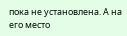пока не установлена. А на его место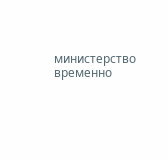министерство временно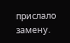прислало замену.